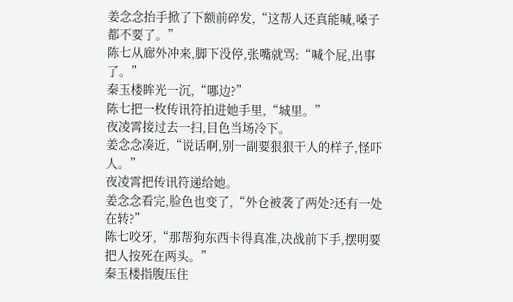姜念念抬手掀了下额前碎发,“这帮人还真能喊,嗓子都不要了。”
陈七从廊外冲来,脚下没停,张嘴就骂:“喊个屁,出事了。”
秦玉楼眸光一沉,“哪边?”
陈七把一枚传讯符拍进她手里,“城里。”
夜凌霄接过去一扫,目色当场冷下。
姜念念凑近,“说话啊,别一副要狠狠干人的样子,怪吓人。”
夜凌霄把传讯符递给她。
姜念念看完,脸色也变了,“外仓被袭了两处?还有一处在转?”
陈七咬牙,“那帮狗东西卡得真准,决战前下手,摆明要把人按死在两头。”
秦玉楼指腹压住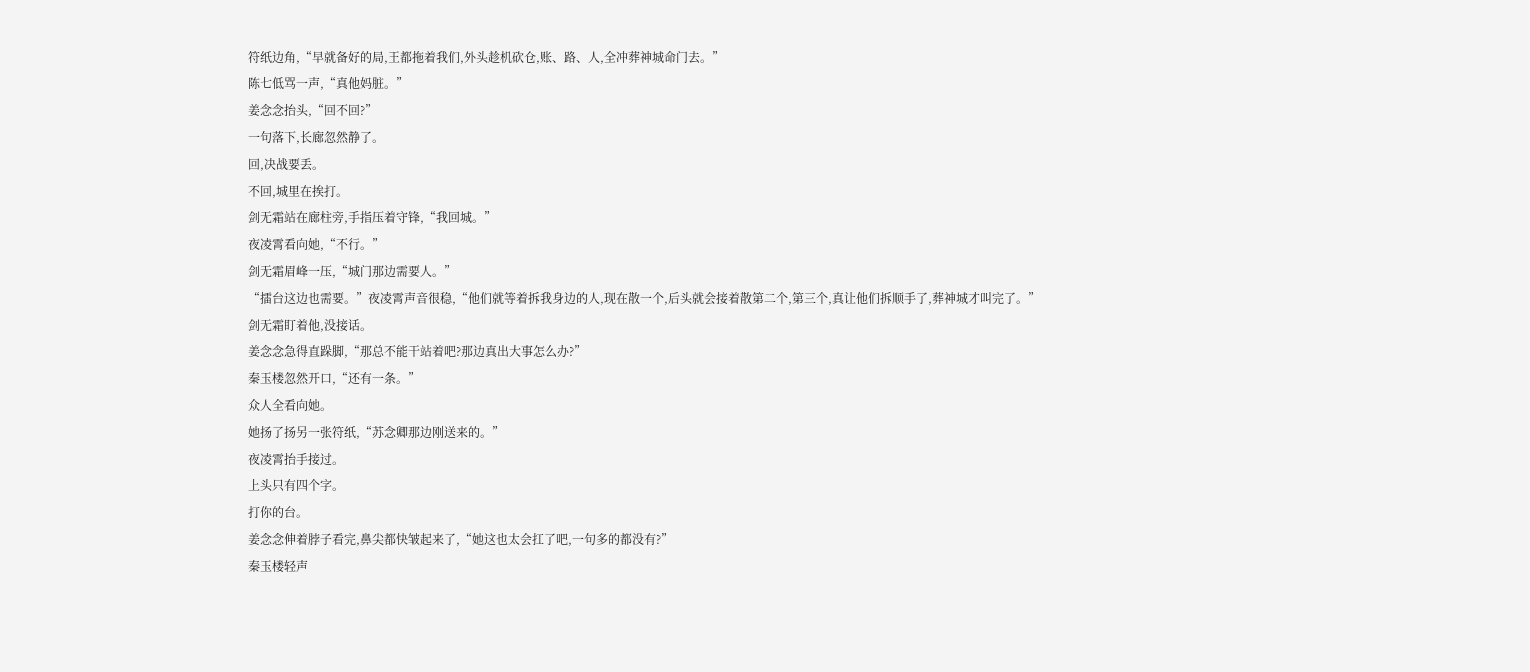符纸边角,“早就备好的局,王都拖着我们,外头趁机砍仓,账、路、人,全冲葬神城命门去。”
陈七低骂一声,“真他妈脏。”
姜念念抬头,“回不回?”
一句落下,长廊忽然静了。
回,决战要丢。
不回,城里在挨打。
剑无霜站在廊柱旁,手指压着守锋,“我回城。”
夜凌霄看向她,“不行。”
剑无霜眉峰一压,“城门那边需要人。”
“擂台这边也需要。”夜凌霄声音很稳,“他们就等着拆我身边的人,现在散一个,后头就会接着散第二个,第三个,真让他们拆顺手了,葬神城才叫完了。”
剑无霜盯着他,没接话。
姜念念急得直跺脚,“那总不能干站着吧?那边真出大事怎么办?”
秦玉楼忽然开口,“还有一条。”
众人全看向她。
她扬了扬另一张符纸,“苏念卿那边刚送来的。”
夜凌霄抬手接过。
上头只有四个字。
打你的台。
姜念念伸着脖子看完,鼻尖都快皱起来了,“她这也太会扛了吧,一句多的都没有?”
秦玉楼轻声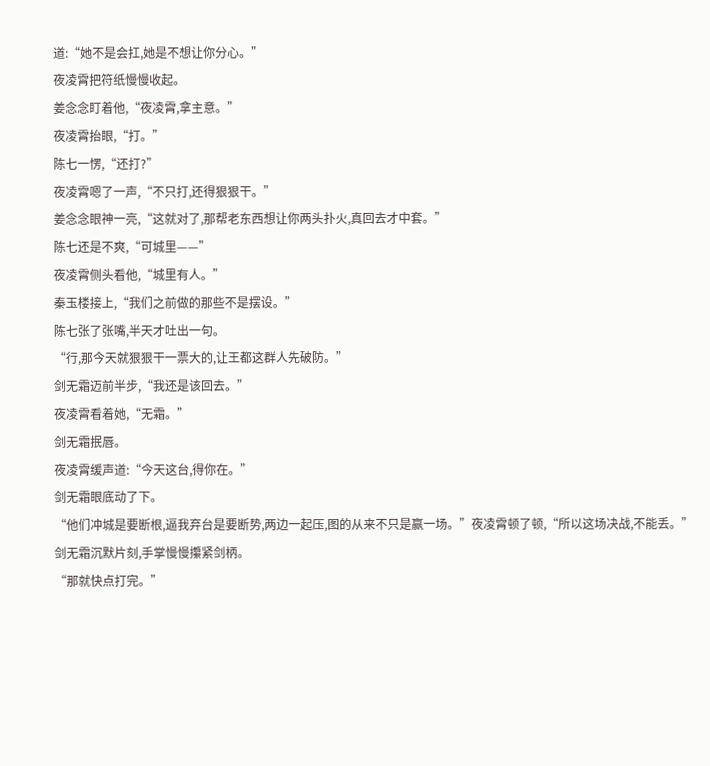道:“她不是会扛,她是不想让你分心。”
夜凌霄把符纸慢慢收起。
姜念念盯着他,“夜凌霄,拿主意。”
夜凌霄抬眼,“打。”
陈七一愣,“还打?”
夜凌霄嗯了一声,“不只打,还得狠狠干。”
姜念念眼神一亮,“这就对了,那帮老东西想让你两头扑火,真回去才中套。”
陈七还是不爽,“可城里——”
夜凌霄侧头看他,“城里有人。”
秦玉楼接上,“我们之前做的那些不是摆设。”
陈七张了张嘴,半天才吐出一句。
“行,那今天就狠狠干一票大的,让王都这群人先破防。”
剑无霜迈前半步,“我还是该回去。”
夜凌霄看着她,“无霜。”
剑无霜抿唇。
夜凌霄缓声道:“今天这台,得你在。”
剑无霜眼底动了下。
“他们冲城是要断根,逼我弃台是要断势,两边一起压,图的从来不只是赢一场。”夜凌霄顿了顿,“所以这场决战,不能丢。”
剑无霜沉默片刻,手掌慢慢攥紧剑柄。
“那就快点打完。”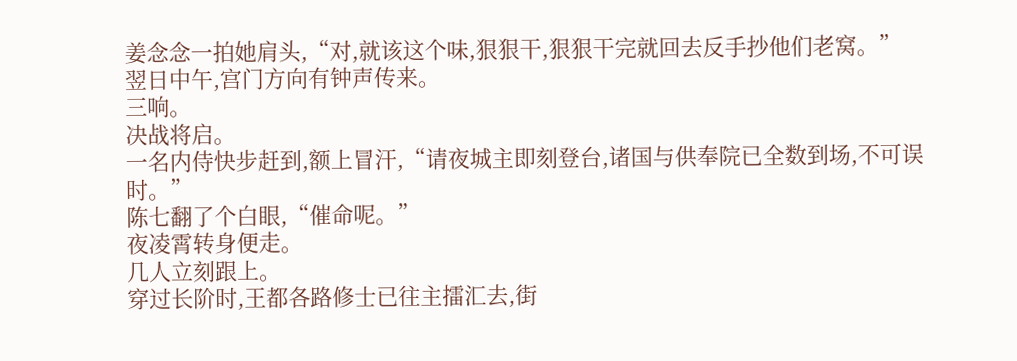姜念念一拍她肩头,“对,就该这个味,狠狠干,狠狠干完就回去反手抄他们老窝。”
翌日中午,宫门方向有钟声传来。
三响。
决战将启。
一名内侍快步赶到,额上冒汗,“请夜城主即刻登台,诸国与供奉院已全数到场,不可误时。”
陈七翻了个白眼,“催命呢。”
夜凌霄转身便走。
几人立刻跟上。
穿过长阶时,王都各路修士已往主擂汇去,街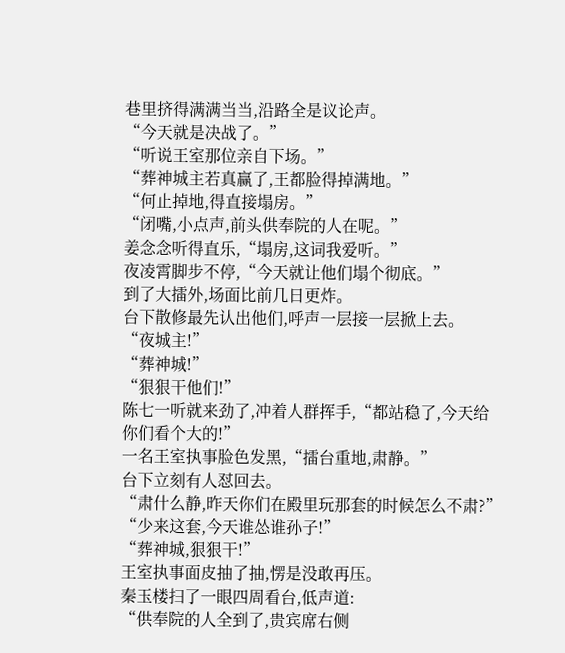巷里挤得满满当当,沿路全是议论声。
“今天就是决战了。”
“听说王室那位亲自下场。”
“葬神城主若真赢了,王都脸得掉满地。”
“何止掉地,得直接塌房。”
“闭嘴,小点声,前头供奉院的人在呢。”
姜念念听得直乐,“塌房,这词我爱听。”
夜凌霄脚步不停,“今天就让他们塌个彻底。”
到了大擂外,场面比前几日更炸。
台下散修最先认出他们,呼声一层接一层掀上去。
“夜城主!”
“葬神城!”
“狠狠干他们!”
陈七一听就来劲了,冲着人群挥手,“都站稳了,今天给你们看个大的!”
一名王室执事脸色发黑,“擂台重地,肃静。”
台下立刻有人怼回去。
“肃什么静,昨天你们在殿里玩那套的时候怎么不肃?”
“少来这套,今天谁怂谁孙子!”
“葬神城,狠狠干!”
王室执事面皮抽了抽,愣是没敢再压。
秦玉楼扫了一眼四周看台,低声道:
“供奉院的人全到了,贵宾席右侧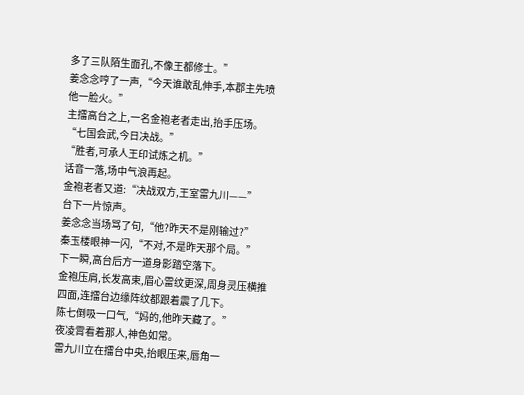多了三队陌生面孔,不像王都修士。”
姜念念哼了一声,“今天谁敢乱伸手,本郡主先喷他一脸火。”
主擂高台之上,一名金袍老者走出,抬手压场。
“七国会武,今日决战。”
“胜者,可承人王印试炼之机。”
话音一落,场中气浪再起。
金袍老者又道:“决战双方,王室雷九川——”
台下一片惊声。
姜念念当场骂了句,“他?昨天不是刚输过?”
秦玉楼眼神一闪,“不对,不是昨天那个局。”
下一瞬,高台后方一道身影踏空落下。
金袍压肩,长发高束,眉心雷纹更深,周身灵压横推四面,连擂台边缘阵纹都跟着震了几下。
陈七倒吸一口气,“妈的,他昨天藏了。”
夜凌霄看着那人,神色如常。
雷九川立在擂台中央,抬眼压来,唇角一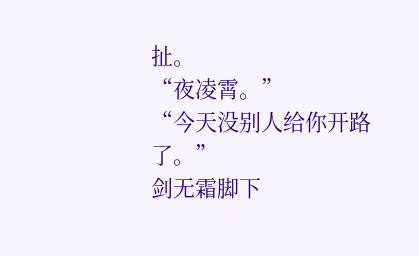扯。
“夜凌霄。”
“今天没别人给你开路了。”
剑无霜脚下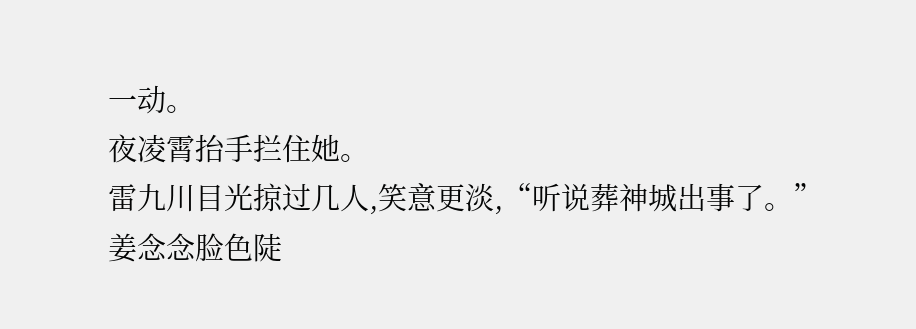一动。
夜凌霄抬手拦住她。
雷九川目光掠过几人,笑意更淡,“听说葬神城出事了。”
姜念念脸色陡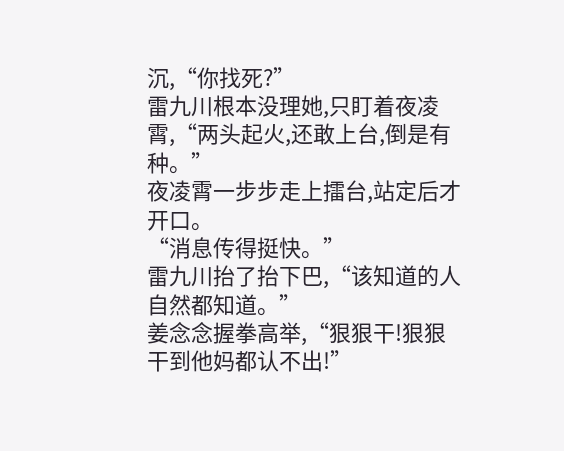沉,“你找死?”
雷九川根本没理她,只盯着夜凌霄,“两头起火,还敢上台,倒是有种。”
夜凌霄一步步走上擂台,站定后才开口。
“消息传得挺快。”
雷九川抬了抬下巴,“该知道的人自然都知道。”
姜念念握拳高举,“狠狠干!狠狠干到他妈都认不出!”